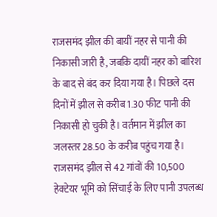राजसमंद झील की बायीं नहर से पानी की निकासी जारी है, जबकि दायीं नहर को बारिश के बाद से बंद कर दिया गया है। पिछले दस दिनों में झील से करीब 1.30 फीट पानी की निकासी हो चुकी है। वर्तमान में झील का जलस्तर 28.50 के करीब पहुंच गया है। राजसमंद झील से 42 गांवों की 10,500 हेक्टेयर भूमि को सिंचाई के लिए पानी उपलब्ध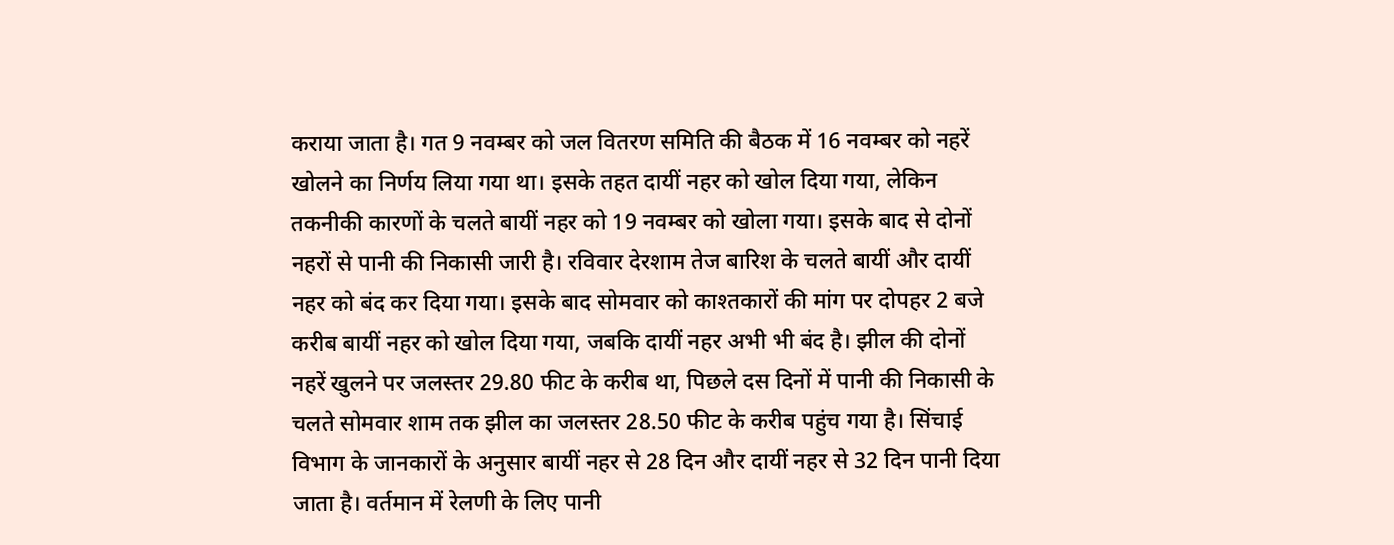कराया जाता है। गत 9 नवम्बर को जल वितरण समिति की बैठक में 16 नवम्बर को नहरें खोलने का निर्णय लिया गया था। इसके तहत दायीं नहर को खोल दिया गया, लेकिन तकनीकी कारणों के चलते बायीं नहर को 19 नवम्बर को खोला गया। इसके बाद से दोनों नहरों से पानी की निकासी जारी है। रविवार देरशाम तेज बारिश के चलते बायीं और दायीं नहर को बंद कर दिया गया। इसके बाद सोमवार को काश्तकारों की मांग पर दोपहर 2 बजे करीब बायीं नहर को खोल दिया गया, जबकि दायीं नहर अभी भी बंद है। झील की दोनों नहरें खुलने पर जलस्तर 29.80 फीट के करीब था, पिछले दस दिनों में पानी की निकासी के चलते सोमवार शाम तक झील का जलस्तर 28.50 फीट के करीब पहुंच गया है। सिंचाई विभाग के जानकारों के अनुसार बायीं नहर से 28 दिन और दायीं नहर से 32 दिन पानी दिया जाता है। वर्तमान में रेलणी के लिए पानी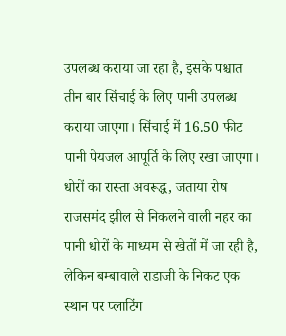उपलब्ध कराया जा रहा है, इसके पश्चात तीन बार सिंचाई के लिए पानी उपलब्ध कराया जाएगा। सिंचाई में 16.50 फीट पानी पेयजल आपूर्ति के लिए रखा जाएगा।
धोरों का रास्ता अवरूद्ध, जताया रोष
राजसमंद झील से निकलने वाली नहर का पानी धोरों के माध्यम से खेतों में जा रही है, लेकिन बम्बावाले राडाजी के निकट एक स्थान पर प्लाटिंग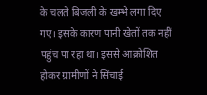के चलते बिजली के खम्भे लगा दिए गए। इसके कारण पानी खेतों तक नहीं पहुंच पा रहा था। इससे आक्रोशित होकर ग्रामीणों ने सिंचाई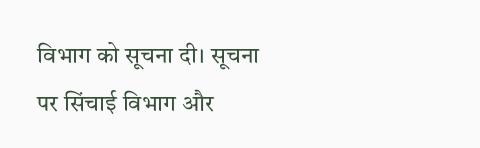विभाग को सूचना दी। सूचना पर सिंचाई विभाग और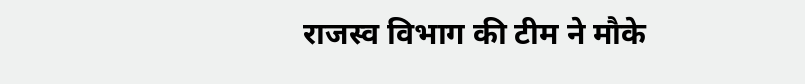राजस्व विभाग की टीम ने मौके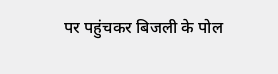पर पहुंचकर बिजली के पोल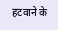हटवाने के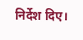निर्देश दिए।